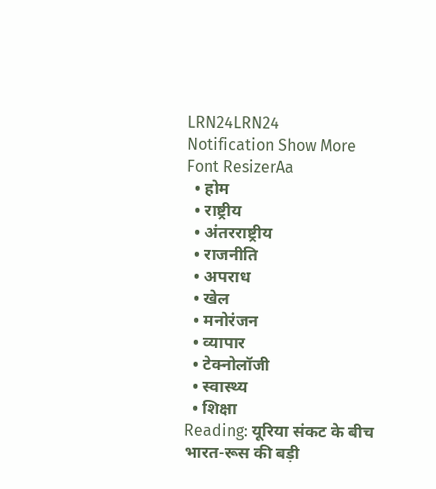LRN24LRN24
Notification Show More
Font ResizerAa
  • होम
  • राष्ट्रीय
  • अंतरराष्ट्रीय
  • राजनीति
  • अपराध
  • खेल
  • मनोरंजन
  • व्यापार
  • टेक्नोलॉजी
  • स्वास्थ्य
  • शिक्षा
Reading: यूरिया संकट के बीच भारत-रूस की बड़ी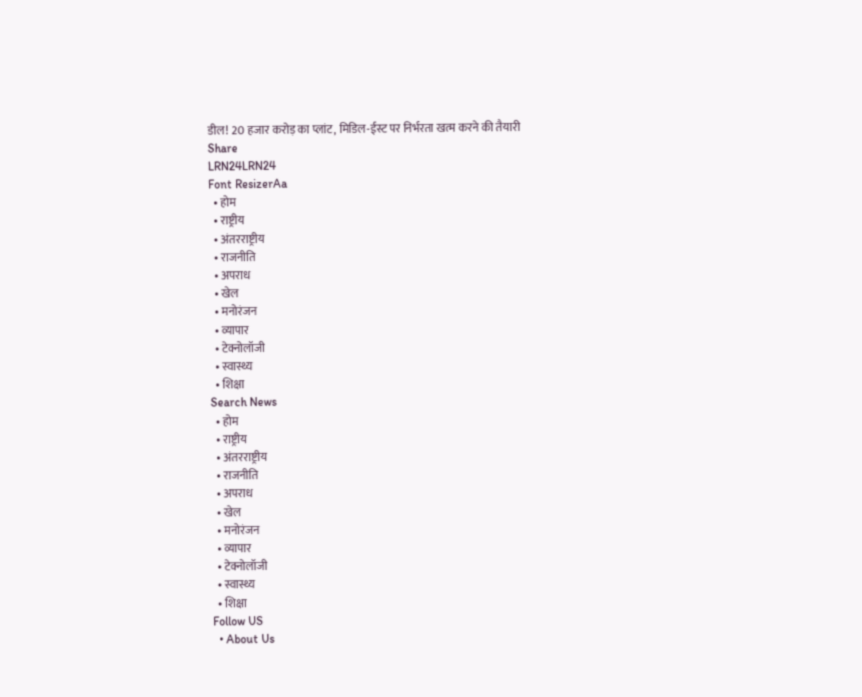डील! 20 हजार करोड़ का प्लांट, मिडिल-ईस्ट पर निर्भरता खत्म करने की तैयारी
Share
LRN24LRN24
Font ResizerAa
  • होम
  • राष्ट्रीय
  • अंतरराष्ट्रीय
  • राजनीति
  • अपराध
  • खेल
  • मनोरंजन
  • व्यापार
  • टेक्नोलॉजी
  • स्वास्थ्य
  • शिक्षा
Search News
  • होम
  • राष्ट्रीय
  • अंतरराष्ट्रीय
  • राजनीति
  • अपराध
  • खेल
  • मनोरंजन
  • व्यापार
  • टेक्नोलॉजी
  • स्वास्थ्य
  • शिक्षा
Follow US
  • About Us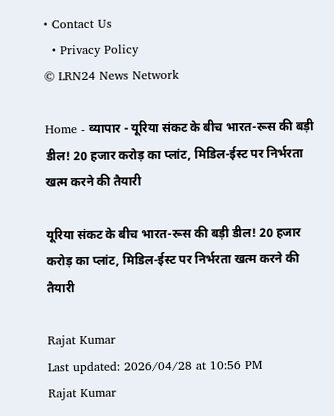• Contact Us
  • Privacy Policy
© LRN24 News Network

Home - व्यापार - यूरिया संकट के बीच भारत-रूस की बड़ी डील! 20 हजार करोड़ का प्लांट, मिडिल-ईस्ट पर निर्भरता खत्म करने की तैयारी

यूरिया संकट के बीच भारत-रूस की बड़ी डील! 20 हजार करोड़ का प्लांट, मिडिल-ईस्ट पर निर्भरता खत्म करने की तैयारी

Rajat Kumar
Last updated: 2026/04/28 at 10:56 PM
Rajat Kumar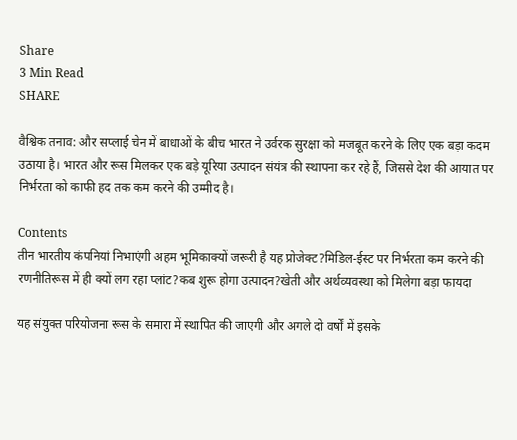Share
3 Min Read
SHARE

वैश्विक तनाव: और सप्लाई चेन में बाधाओं के बीच भारत ने उर्वरक सुरक्षा को मजबूत करने के लिए एक बड़ा कदम उठाया है। भारत और रूस मिलकर एक बड़े यूरिया उत्पादन संयंत्र की स्थापना कर रहे हैं, जिससे देश की आयात पर निर्भरता को काफी हद तक कम करने की उम्मीद है।

Contents
तीन भारतीय कंपनियां निभाएंगी अहम भूमिकाक्यों जरूरी है यह प्रोजेक्ट?मिडिल-ईस्ट पर निर्भरता कम करने की रणनीतिरूस में ही क्यों लग रहा प्लांट?कब शुरू होगा उत्पादन?खेती और अर्थव्यवस्था को मिलेगा बड़ा फायदा

यह संयुक्त परियोजना रूस के समारा में स्थापित की जाएगी और अगले दो वर्षों में इसके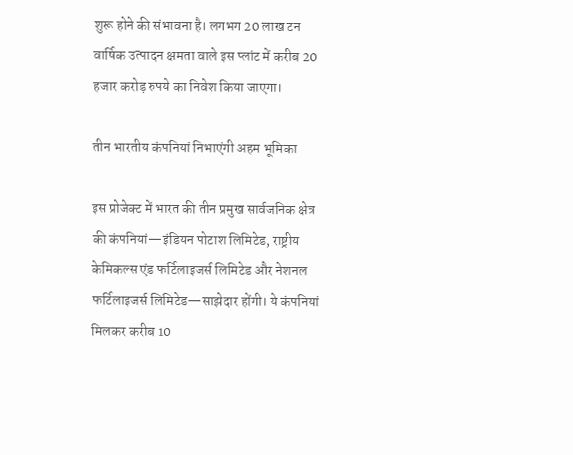शुरू होने की संभावना है। लगभग 20 लाख टन वार्षिक उत्पादन क्षमता वाले इस प्लांट में करीब 20 हजार करोड़ रुपये का निवेश किया जाएगा।

तीन भारतीय कंपनियां निभाएंगी अहम भूमिका

इस प्रोजेक्ट में भारत की तीन प्रमुख सार्वजनिक क्षेत्र की कंपनियां—इंडियन पोटाश लिमिटेड, राष्ट्रीय केमिकल्स एंड फर्टिलाइजर्स लिमिटेड और नेशनल फर्टिलाइजर्स लिमिटेड—साझेदार होंगी। ये कंपनियां मिलकर करीब 10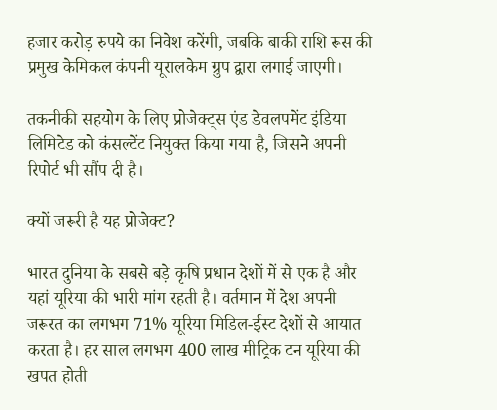हजार करोड़ रुपये का निवेश करेंगी, जबकि बाकी राशि रूस की प्रमुख केमिकल कंपनी यूरालकेम ग्रुप द्वारा लगाई जाएगी।

तकनीकी सहयोग के लिए प्रोजेक्ट्स एंड डेवलपमेंट इंडिया लिमिटेड को कंसल्टेंट नियुक्त किया गया है, जिसने अपनी रिपोर्ट भी सौंप दी है।

क्यों जरूरी है यह प्रोजेक्ट?

भारत दुनिया के सबसे बड़े कृषि प्रधान देशों में से एक है और यहां यूरिया की भारी मांग रहती है। वर्तमान में देश अपनी जरूरत का लगभग 71% यूरिया मिडिल-ईस्ट देशों से आयात करता है। हर साल लगभग 400 लाख मीट्रिक टन यूरिया की खपत होती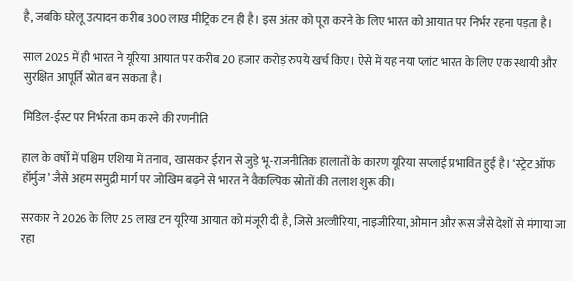है, जबकि घरेलू उत्पादन करीब 300 लाख मीट्रिक टन ही है। इस अंतर को पूरा करने के लिए भारत को आयात पर निर्भर रहना पड़ता है।

साल 2025 में ही भारत ने यूरिया आयात पर करीब 20 हजार करोड़ रुपये खर्च किए। ऐसे में यह नया प्लांट भारत के लिए एक स्थायी और सुरक्षित आपूर्ति स्रोत बन सकता है।

मिडिल-ईस्ट पर निर्भरता कम करने की रणनीति

हाल के वर्षों में पश्चिम एशिया में तनाव, खासकर ईरान से जुड़े भू-राजनीतिक हालातों के कारण यूरिया सप्लाई प्रभावित हुई है। ‘स्ट्रेट ऑफ हॉर्मुज’ जैसे अहम समुद्री मार्ग पर जोखिम बढ़ने से भारत ने वैकल्पिक स्रोतों की तलाश शुरू की।

सरकार ने 2026 के लिए 25 लाख टन यूरिया आयात को मंजूरी दी है, जिसे अल्जीरिया, नाइजीरिया, ओमान और रूस जैसे देशों से मंगाया जा रहा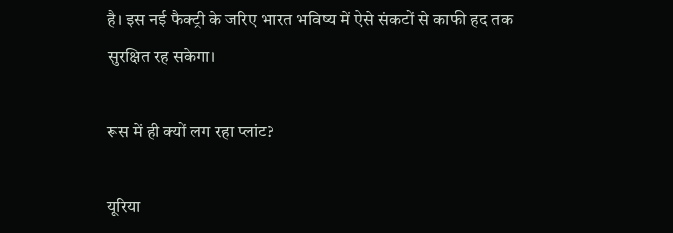है। इस नई फैक्ट्री के जरिए भारत भविष्य में ऐसे संकटों से काफी हद तक सुरक्षित रह सकेगा।

रूस में ही क्यों लग रहा प्लांट?

यूरिया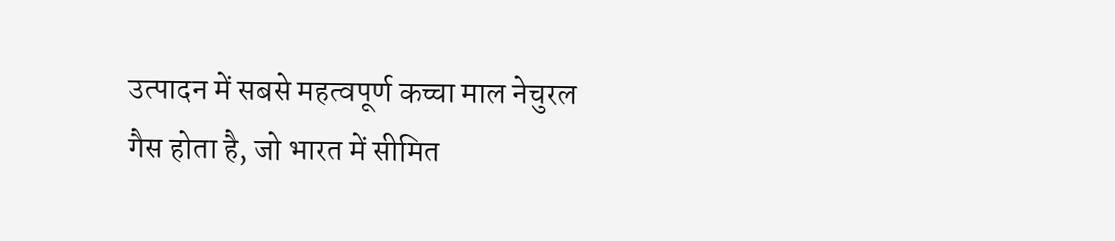उत्पादन में सबसे महत्वपूर्ण कच्चा माल नेचुरल गैस होता है, जो भारत में सीमित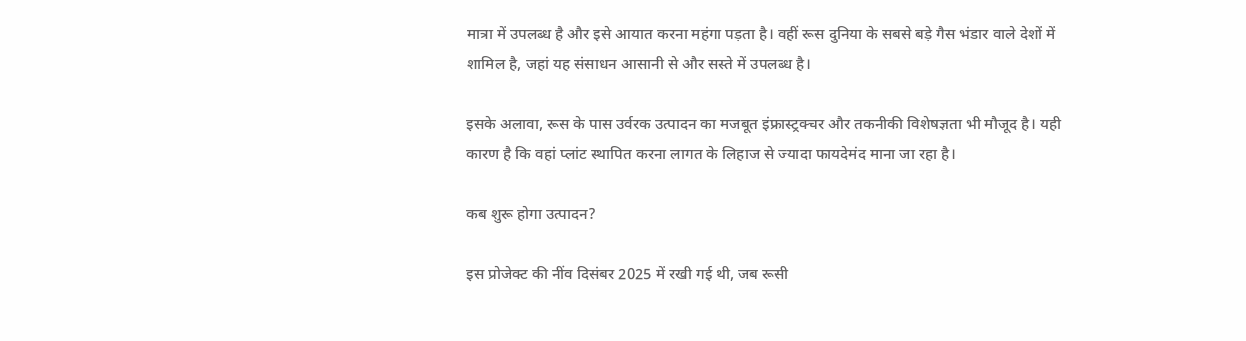मात्रा में उपलब्ध है और इसे आयात करना महंगा पड़ता है। वहीं रूस दुनिया के सबसे बड़े गैस भंडार वाले देशों में शामिल है, जहां यह संसाधन आसानी से और सस्ते में उपलब्ध है।

इसके अलावा, रूस के पास उर्वरक उत्पादन का मजबूत इंफ्रास्ट्रक्चर और तकनीकी विशेषज्ञता भी मौजूद है। यही कारण है कि वहां प्लांट स्थापित करना लागत के लिहाज से ज्यादा फायदेमंद माना जा रहा है।

कब शुरू होगा उत्पादन?

इस प्रोजेक्ट की नींव दिसंबर 2025 में रखी गई थी, जब रूसी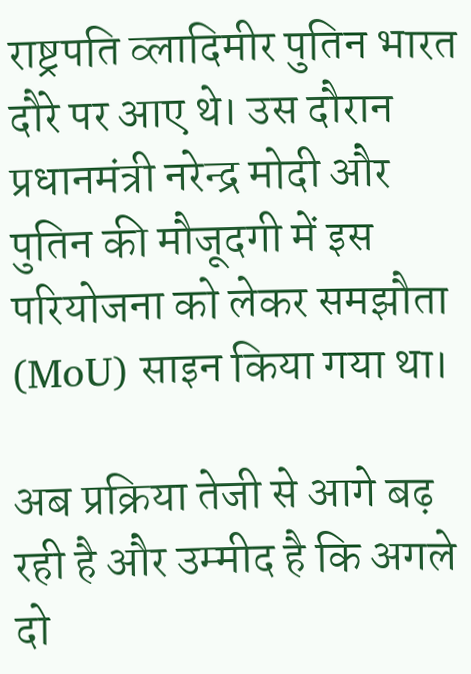राष्ट्रपति व्लादिमीर पुतिन भारत दौरे पर आए थे। उस दौरान प्रधानमंत्री नरेन्द्र मोदी और पुतिन की मौजूदगी में इस परियोजना को लेकर समझौता (MoU) साइन किया गया था।

अब प्रक्रिया तेजी से आगे बढ़ रही है और उम्मीद है कि अगले दो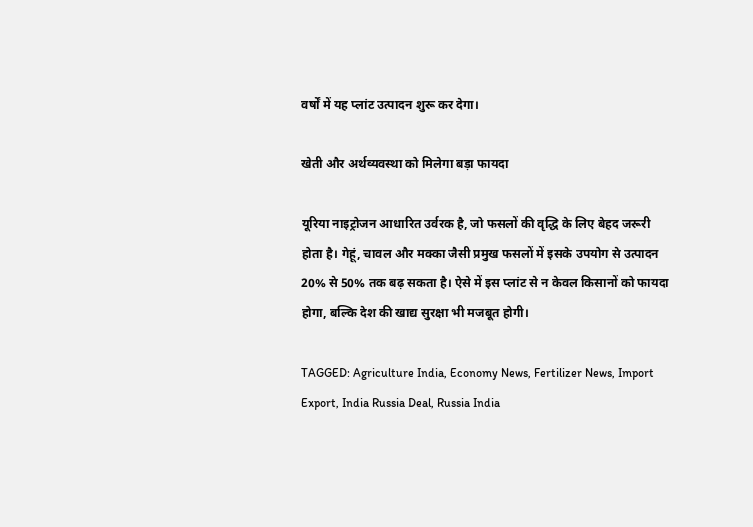वर्षों में यह प्लांट उत्पादन शुरू कर देगा।

खेती और अर्थव्यवस्था को मिलेगा बड़ा फायदा

यूरिया नाइट्रोजन आधारित उर्वरक है, जो फसलों की वृद्धि के लिए बेहद जरूरी होता है। गेहूं, चावल और मक्का जैसी प्रमुख फसलों में इसके उपयोग से उत्पादन 20% से 50% तक बढ़ सकता है। ऐसे में इस प्लांट से न केवल किसानों को फायदा होगा, बल्कि देश की खाद्य सुरक्षा भी मजबूत होगी।

TAGGED: Agriculture India, Economy News, Fertilizer News, Import Export, India Russia Deal, Russia India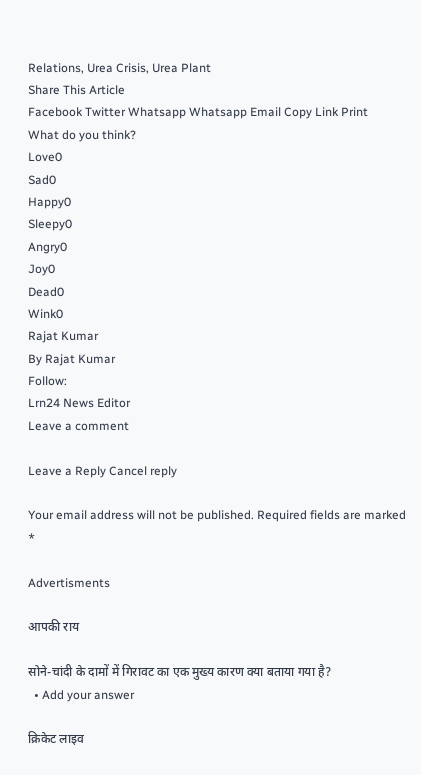Relations, Urea Crisis, Urea Plant
Share This Article
Facebook Twitter Whatsapp Whatsapp Email Copy Link Print
What do you think?
Love0
Sad0
Happy0
Sleepy0
Angry0
Joy0
Dead0
Wink0
Rajat Kumar
By Rajat Kumar
Follow:
Lrn24 News Editor
Leave a comment

Leave a Reply Cancel reply

Your email address will not be published. Required fields are marked *

Advertisments

आपकी राय

सोने-चांदी के दामों में गिरावट का एक मुख्य कारण क्या बताया गया है?
  • Add your answer

क्रिकेट लाइव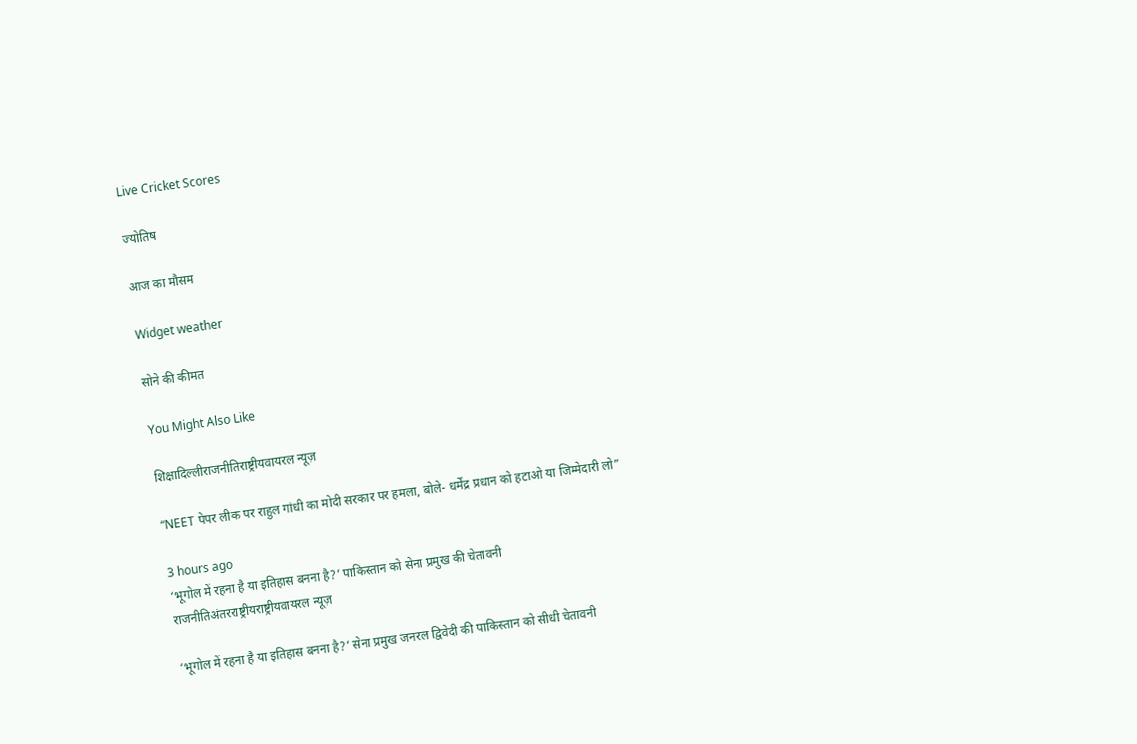Live Cricket Scores

ज्योतिष

आज का मौसम

Widget weather

सोने की कीमत

You Might Also Like

शिक्षादिल्लीराजनीतिराष्ट्रीयवायरल न्यूज़

“NEET पेपर लीक पर राहुल गांधी का मोदी सरकार पर हमला, बोले- धर्मेंद्र प्रधान को हटाओ या जिम्मेदारी लो”

3 hours ago
‘भूगोल में रहना है या इतिहास बनना है?’ पाकिस्तान को सेना प्रमुख की चेतावनी
राजनीतिअंतरराष्ट्रीयराष्ट्रीयवायरल न्यूज़

‘भूगोल में रहना है या इतिहास बनना है?’ सेना प्रमुख जनरल द्विवेदी की पाकिस्तान को सीधी चेतावनी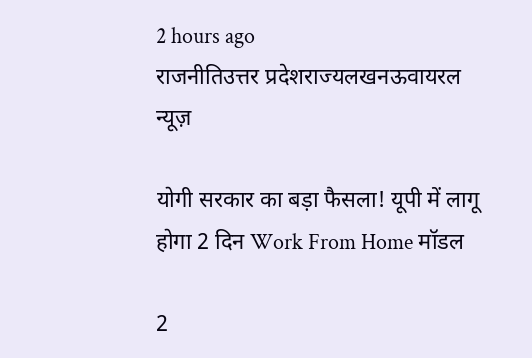2 hours ago
राजनीतिउत्तर प्रदेशराज्यलखनऊवायरल न्यूज़

योगी सरकार का बड़ा फैसला! यूपी में लागू होगा 2 दिन Work From Home मॉडल

2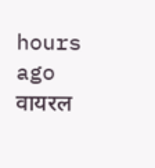hours ago
वायरल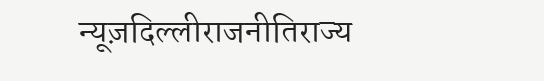न्यूज़दिल्लीराजनीतिराज्य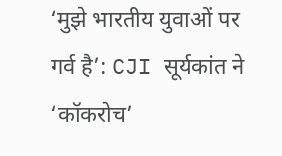‘मुझे भारतीय युवाओं पर गर्व है’: CJI सूर्यकांत ने ‘कॉकरोच’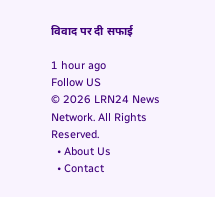विवाद पर दी सफाई

1 hour ago
Follow US
© 2026 LRN24 News Network. All Rights Reserved.
  • About Us
  • Contact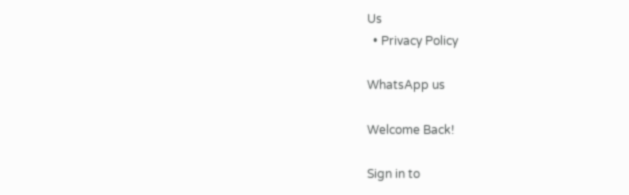Us
  • Privacy Policy

WhatsApp us

Welcome Back!

Sign in to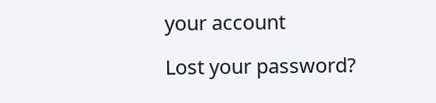your account

Lost your password?